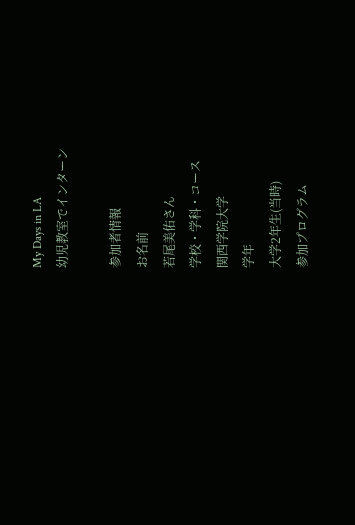My Days in LA
幼児教室でインターン

参加者情報
お名前
若尾美佑さん
学校・学科・コース
関西学院大学
学年
大学2年生(当時)
参加プログラム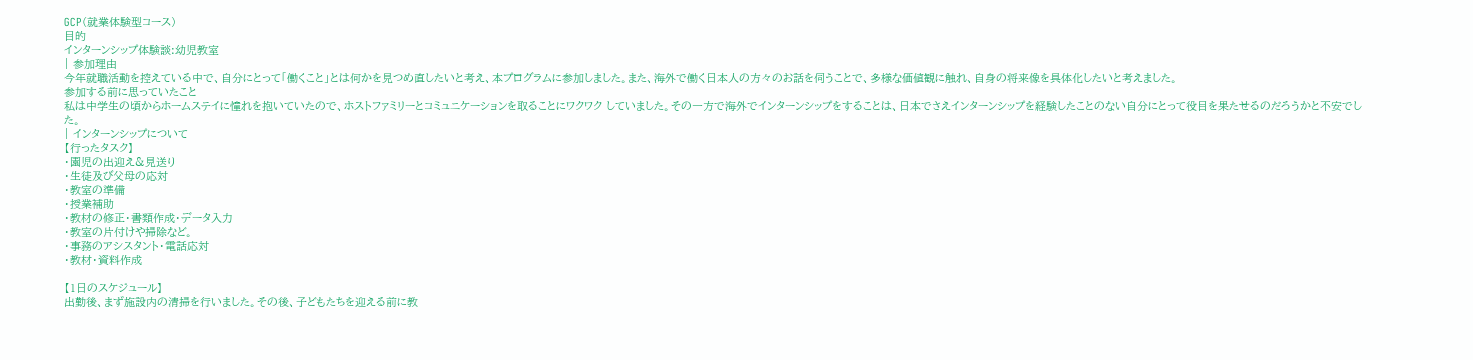GCP(就業体験型コース)
目的
インターンシップ体験談:幼児教室
| 参加理由
今年就職活動を控えている中で、自分にとって「働くこと」とは何かを見つめ直したいと考え、本プログラムに参加しました。また、海外で働く日本人の方々のお話を伺うことで、多様な価値観に触れ、自身の将来像を具体化したいと考えました。
参加する前に思っていたこと
私は中学生の頃からホームステイに憧れを抱いていたので、ホストファミリーとコミュニケーションを取ることにワクワク していました。その一方で海外でインターンシップをすることは、日本でさえインターンシップを経験したことのない自分にとって役目を果たせるのだろうかと不安でした。
| インターンシップについて
【行ったタスク】
・園児の出迎え&見送り
・生徒及び父母の応対
・教室の準備
・授業補助
・教材の修正・書類作成・データ入力
・教室の片付けや掃除など。
・事務のアシスタント・電話応対
・教材・資料作成

【1日のスケジュール】
出勤後、まず施設内の清掃を行いました。その後、子どもたちを迎える前に教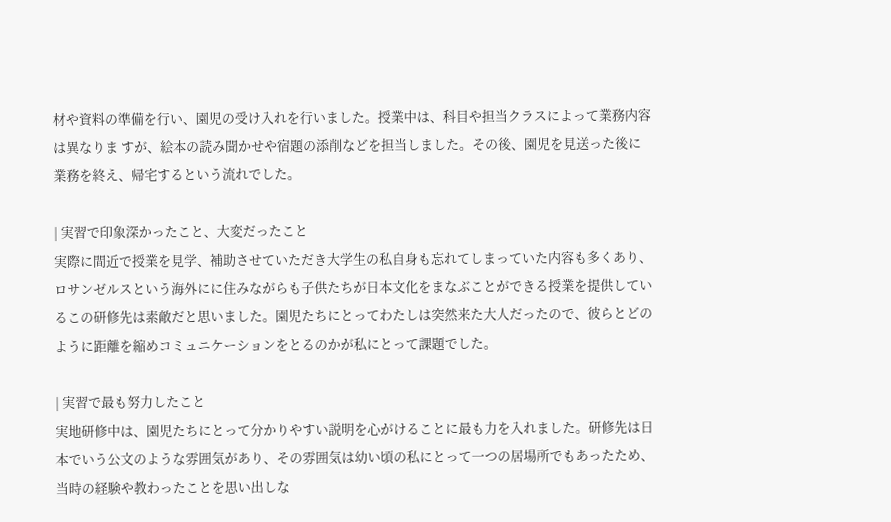材や資料の準備を行い、園児の受け入れを行いました。授業中は、科目や担当クラスによって業務内容は異なりま すが、絵本の読み聞かせや宿題の添削などを担当しました。その後、園児を見送った後に業務を終え、帰宅するという流れでした。

| 実習で印象深かったこと、大変だったこと
実際に間近で授業を見学、補助させていただき大学生の私自身も忘れてしまっていた内容も多くあり、ロサンゼルスという海外にに住みながらも子供たちが日本文化をまなぶことができる授業を提供しているこの研修先は素敵だと思いました。園児たちにとってわたしは突然来た大人だったので、彼らとどのように距離を縮めコミュニケーションをとるのかが私にとって課題でした。

| 実習で最も努力したこと
実地研修中は、園児たちにとって分かりやすい説明を心がけることに最も力を入れました。研修先は日本でいう公文のような雰囲気があり、その雰囲気は幼い頃の私にとって一つの居場所でもあったため、当時の経験や教わったことを思い出しな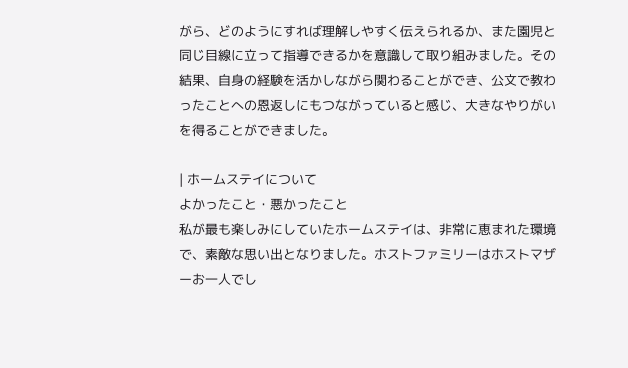がら、どのようにすれば理解しやすく伝えられるか、また園児と同じ目線に立って指導できるかを意識して取り組みました。その結果、自身の経験を活かしながら関わることができ、公文で教わったことへの恩返しにもつながっていると感じ、大きなやりがいを得ることができました。

| ホームステイについて
よかったこと・悪かったこと
私が最も楽しみにしていたホームステイは、非常に恵まれた環境で、素敵な思い出となりました。ホストファミリーはホストマザーお一人でし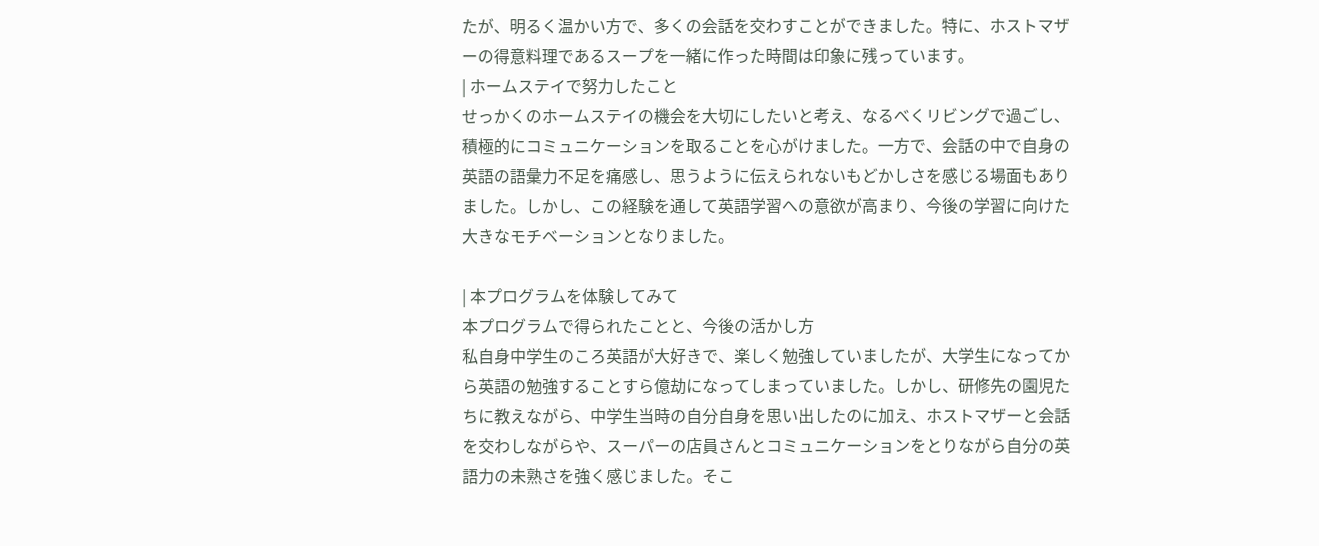たが、明るく温かい方で、多くの会話を交わすことができました。特に、ホストマザーの得意料理であるスープを一緒に作った時間は印象に残っています。
| ホームステイで努力したこと
せっかくのホームステイの機会を大切にしたいと考え、なるべくリビングで過ごし、積極的にコミュニケーションを取ることを心がけました。一方で、会話の中で自身の英語の語彙力不足を痛感し、思うように伝えられないもどかしさを感じる場面もありました。しかし、この経験を通して英語学習への意欲が高まり、今後の学習に向けた大きなモチベーションとなりました。

| 本プログラムを体験してみて
本プログラムで得られたことと、今後の活かし方
私自身中学生のころ英語が大好きで、楽しく勉強していましたが、大学生になってから英語の勉強することすら億劫になってしまっていました。しかし、研修先の園児たちに教えながら、中学生当時の自分自身を思い出したのに加え、ホストマザーと会話を交わしながらや、スーパーの店員さんとコミュニケーションをとりながら自分の英語力の未熟さを強く感じました。そこ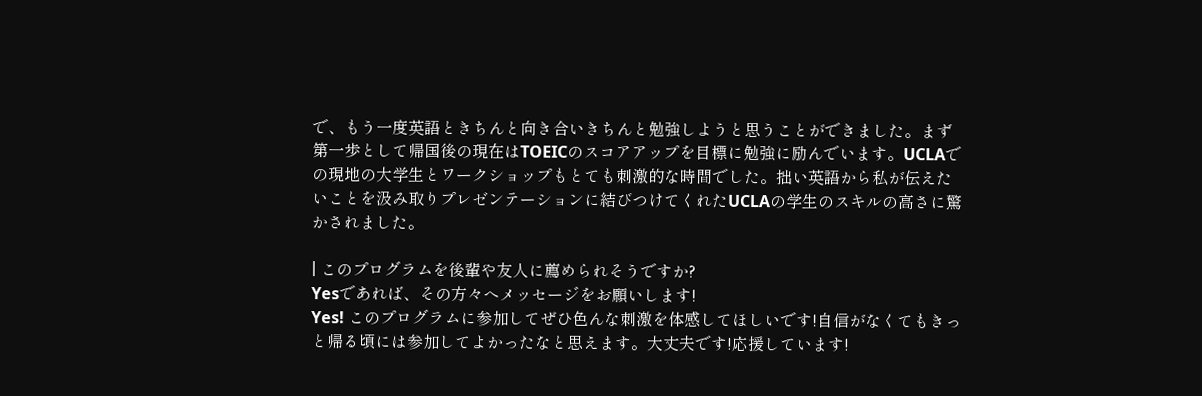で、もう一度英語ときちんと向き合いきちんと勉強しようと思うことができました。まず第一歩として帰国後の現在はTOEICのスコアアップを目標に勉強に励んでいます。UCLAでの現地の大学生とワークショップもとても刺激的な時間でした。拙い英語から私が伝えたいことを汲み取りプレゼンテーションに結びつけてくれたUCLAの学生のスキルの高さに驚かされました。

| このプログラムを後輩や友人に薦められそうですか?
Yesであれば、その方々へメッセージをお願いします!
Yes! このプログラムに参加してぜひ色んな刺激を体感してほしいです!自信がなくてもきっと帰る頃には参加してよかったなと思えます。大丈夫です!応援しています!